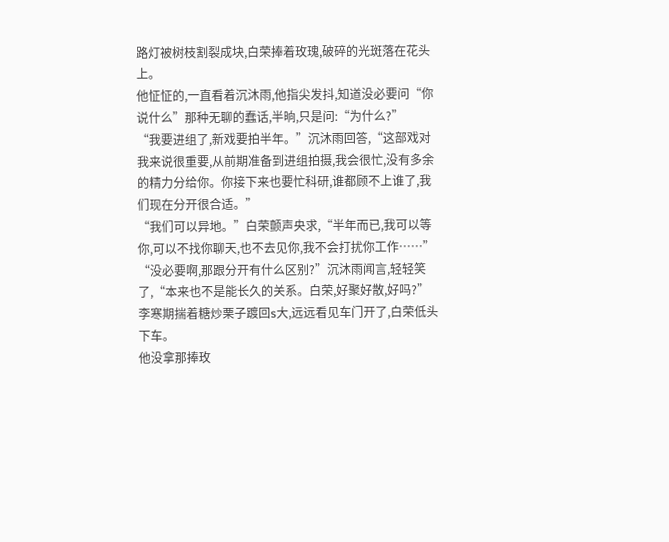路灯被树枝割裂成块,白荣捧着玫瑰,破碎的光斑落在花头上。
他怔怔的,一直看着沉沐雨,他指尖发抖,知道没必要问“你说什么”那种无聊的蠢话,半晌,只是问:“为什么?”
“我要进组了,新戏要拍半年。”沉沐雨回答,“这部戏对我来说很重要,从前期准备到进组拍摄,我会很忙,没有多余的精力分给你。你接下来也要忙科研,谁都顾不上谁了,我们现在分开很合适。”
“我们可以异地。”白荣颤声央求,“半年而已,我可以等你,可以不找你聊天,也不去见你,我不会打扰你工作……”
“没必要啊,那跟分开有什么区别?”沉沐雨闻言,轻轻笑了,“本来也不是能长久的关系。白荣,好聚好散,好吗?”
李寒期揣着糖炒栗子踱回s大,远远看见车门开了,白荣低头下车。
他没拿那捧玫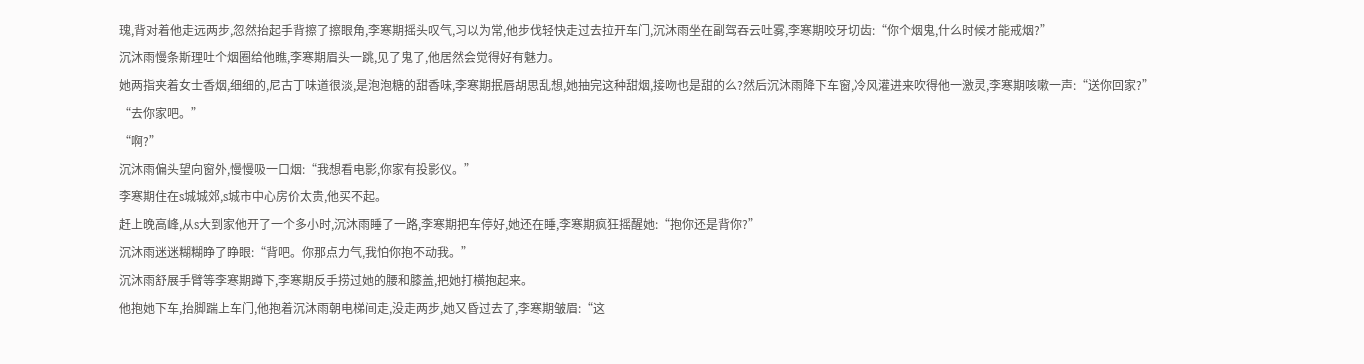瑰,背对着他走远两步,忽然抬起手背擦了擦眼角,李寒期摇头叹气,习以为常,他步伐轻快走过去拉开车门,沉沐雨坐在副驾吞云吐雾,李寒期咬牙切齿:“你个烟鬼,什么时候才能戒烟?”
沉沐雨慢条斯理吐个烟圈给他瞧,李寒期眉头一跳,见了鬼了,他居然会觉得好有魅力。
她两指夹着女士香烟,细细的,尼古丁味道很淡,是泡泡糖的甜香味,李寒期抿唇胡思乱想,她抽完这种甜烟,接吻也是甜的么?然后沉沐雨降下车窗,冷风灌进来吹得他一激灵,李寒期咳嗽一声:“送你回家?”
“去你家吧。”
“啊?”
沉沐雨偏头望向窗外,慢慢吸一口烟:“我想看电影,你家有投影仪。”
李寒期住在s城城郊,s城市中心房价太贵,他买不起。
赶上晚高峰,从s大到家他开了一个多小时,沉沐雨睡了一路,李寒期把车停好,她还在睡,李寒期疯狂摇醒她:“抱你还是背你?”
沉沐雨迷迷糊糊睁了睁眼:“背吧。你那点力气,我怕你抱不动我。”
沉沐雨舒展手臂等李寒期蹲下,李寒期反手捞过她的腰和膝盖,把她打横抱起来。
他抱她下车,抬脚踹上车门,他抱着沉沐雨朝电梯间走,没走两步,她又昏过去了,李寒期皱眉:“这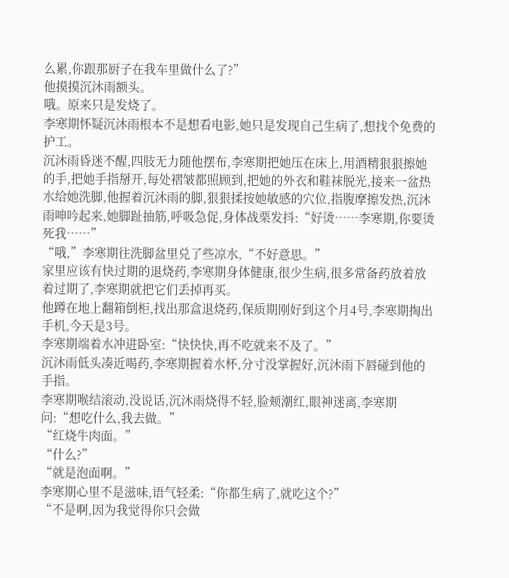么累,你跟那厨子在我车里做什么了?”
他摸摸沉沐雨额头。
哦。原来只是发烧了。
李寒期怀疑沉沐雨根本不是想看电影,她只是发现自己生病了,想找个免费的护工。
沉沐雨昏迷不醒,四肢无力随他摆布,李寒期把她压在床上,用酒精狠狠擦她的手,把她手指掰开,每处褶皱都照顾到,把她的外衣和鞋袜脱光,接来一盆热水给她洗脚,他握着沉沐雨的脚,狠狠揉按她敏感的穴位,指腹摩擦发热,沉沐雨呻吟起来,她脚趾抽筋,呼吸急促,身体战栗发抖:“好烫……李寒期,你要烫死我……”
“哦,”李寒期往洗脚盆里兑了些凉水,“不好意思。”
家里应该有快过期的退烧药,李寒期身体健康,很少生病,很多常备药放着放着过期了,李寒期就把它们丢掉再买。
他蹲在地上翻箱倒柜,找出那盒退烧药,保质期刚好到这个月4号,李寒期掏出手机,今天是3号。
李寒期端着水冲进卧室:“快快快,再不吃就来不及了。”
沉沐雨低头凑近喝药,李寒期握着水杯,分寸没掌握好,沉沐雨下唇碰到他的手指。
李寒期喉结滚动,没说话,沉沐雨烧得不轻,脸颊潮红,眼神迷离,李寒期问:“想吃什么,我去做。”
“红烧牛肉面。”
“什么?”
“就是泡面啊。”
李寒期心里不是滋味,语气轻柔:“你都生病了,就吃这个?”
“不是啊,因为我觉得你只会做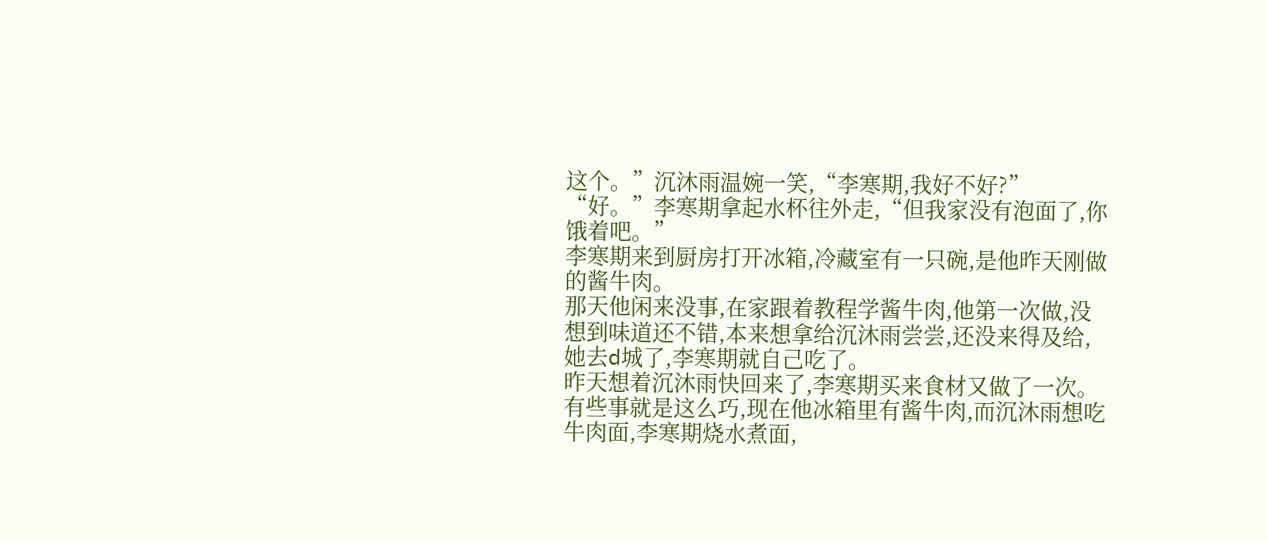这个。”沉沐雨温婉一笑,“李寒期,我好不好?”
“好。”李寒期拿起水杯往外走,“但我家没有泡面了,你饿着吧。”
李寒期来到厨房打开冰箱,冷藏室有一只碗,是他昨天刚做的酱牛肉。
那天他闲来没事,在家跟着教程学酱牛肉,他第一次做,没想到味道还不错,本来想拿给沉沐雨尝尝,还没来得及给,她去d城了,李寒期就自己吃了。
昨天想着沉沐雨快回来了,李寒期买来食材又做了一次。有些事就是这么巧,现在他冰箱里有酱牛肉,而沉沐雨想吃牛肉面,李寒期烧水煮面,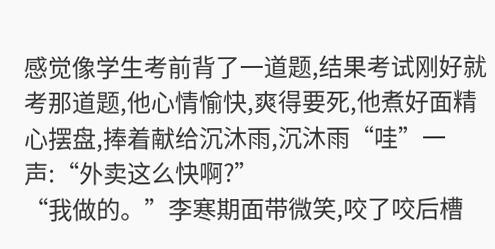感觉像学生考前背了一道题,结果考试刚好就考那道题,他心情愉快,爽得要死,他煮好面精心摆盘,捧着献给沉沐雨,沉沐雨“哇”一声:“外卖这么快啊?”
“我做的。”李寒期面带微笑,咬了咬后槽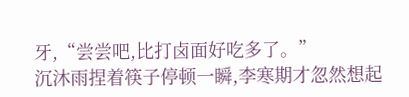牙,“尝尝吧,比打卤面好吃多了。”
沉沐雨捏着筷子停顿一瞬,李寒期才忽然想起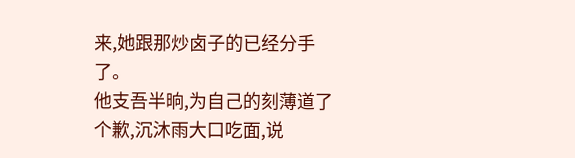来,她跟那炒卤子的已经分手了。
他支吾半晌,为自己的刻薄道了个歉,沉沐雨大口吃面,说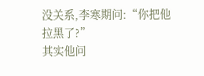没关系,李寒期问:“你把他拉黑了?”
其实他问